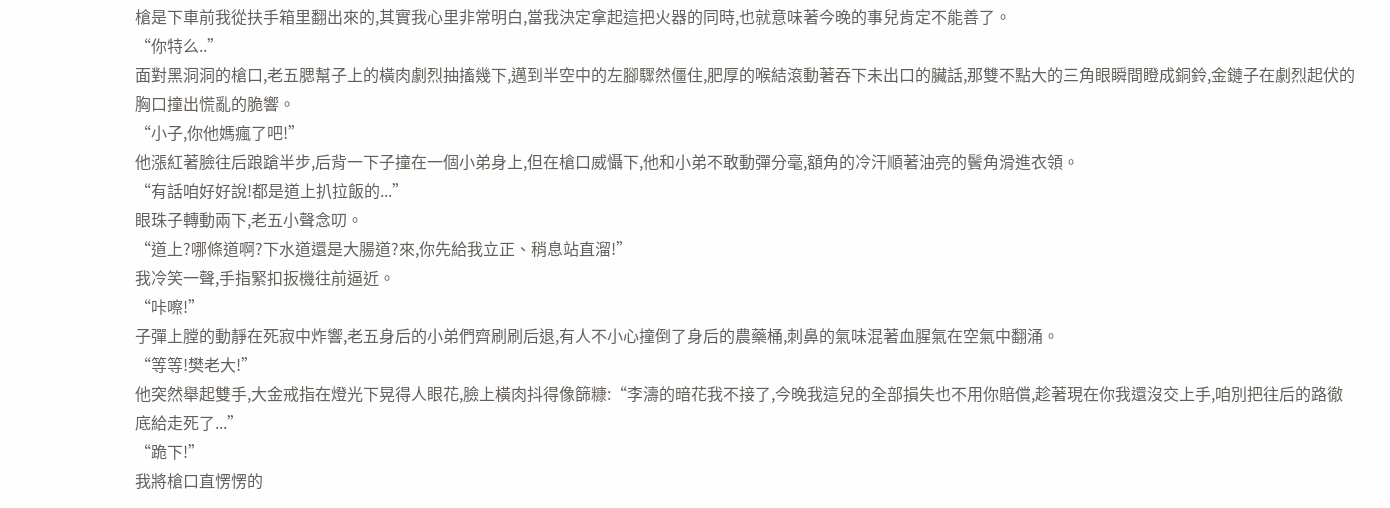槍是下車前我從扶手箱里翻出來的,其實我心里非常明白,當我決定拿起這把火器的同時,也就意味著今晚的事兒肯定不能善了。
“你特么..”
面對黑洞洞的槍口,老五腮幫子上的橫肉劇烈抽搐幾下,邁到半空中的左腳驟然僵住,肥厚的喉結滾動著吞下未出口的臟話,那雙不點大的三角眼瞬間瞪成銅鈴,金鏈子在劇烈起伏的胸口撞出慌亂的脆響。
“小子,你他媽瘋了吧!”
他漲紅著臉往后踉蹌半步,后背一下子撞在一個小弟身上,但在槍口威懾下,他和小弟不敢動彈分毫,額角的冷汗順著油亮的鬢角滑進衣領。
“有話咱好好說!都是道上扒拉飯的...”
眼珠子轉動兩下,老五小聲念叨。
“道上?哪條道啊?下水道還是大腸道?來,你先給我立正、稍息站直溜!”
我冷笑一聲,手指緊扣扳機往前逼近。
“咔嚓!”
子彈上膛的動靜在死寂中炸響,老五身后的小弟們齊刷刷后退,有人不小心撞倒了身后的農藥桶,刺鼻的氣味混著血腥氣在空氣中翻涌。
“等等!樊老大!”
他突然舉起雙手,大金戒指在燈光下晃得人眼花,臉上橫肉抖得像篩糠:“李濤的暗花我不接了,今晚我這兒的全部損失也不用你賠償,趁著現在你我還沒交上手,咱別把往后的路徹底給走死了...”
“跪下!”
我將槍口直愣愣的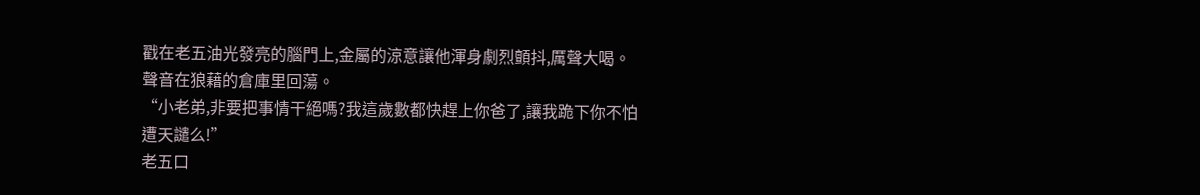戳在老五油光發亮的腦門上,金屬的涼意讓他渾身劇烈顫抖,厲聲大喝。
聲音在狼藉的倉庫里回蕩。
“小老弟,非要把事情干絕嗎?我這歲數都快趕上你爸了,讓我跪下你不怕遭天譴么!”
老五口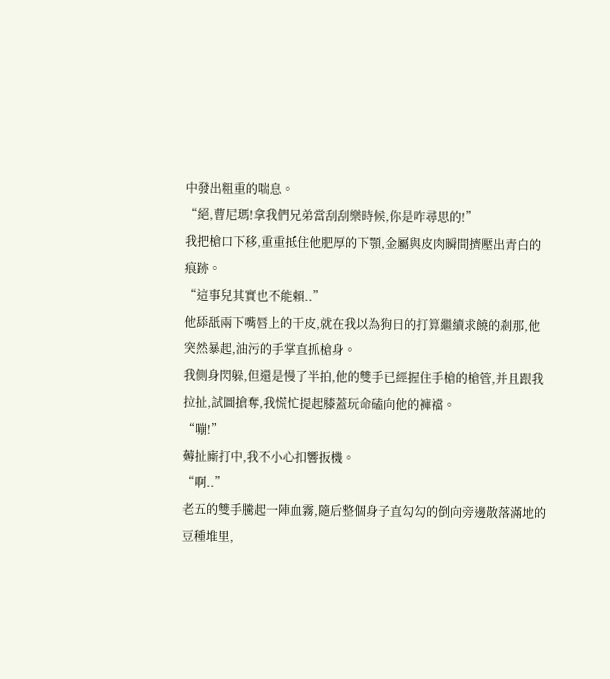中發出粗重的喘息。
“絕,曹尼瑪!拿我們兄弟當刮刮樂時候,你是咋尋思的!”
我把槍口下移,重重抵住他肥厚的下顎,金屬與皮肉瞬間擠壓出青白的痕跡。
“這事兒其實也不能賴..”
他舔舐兩下嘴唇上的干皮,就在我以為狗日的打算繼續求饒的剎那,他突然暴起,油污的手掌直抓槍身。
我側身閃躲,但還是慢了半拍,他的雙手已經握住手槍的槍管,并且跟我拉扯,試圖搶奪,我慌忙提起膝蓋玩命磕向他的褲襠。
“嘣!”
薅扯廝打中,我不小心扣響扳機。
“啊..”
老五的雙手騰起一陣血霧,隨后整個身子直勾勾的倒向旁邊散落滿地的豆種堆里,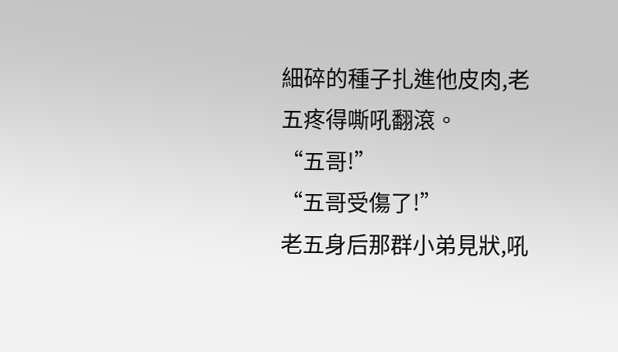細碎的種子扎進他皮肉,老五疼得嘶吼翻滾。
“五哥!”
“五哥受傷了!”
老五身后那群小弟見狀,吼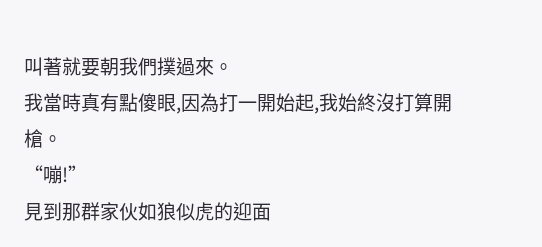叫著就要朝我們撲過來。
我當時真有點傻眼,因為打一開始起,我始終沒打算開槍。
“嘣!”
見到那群家伙如狼似虎的迎面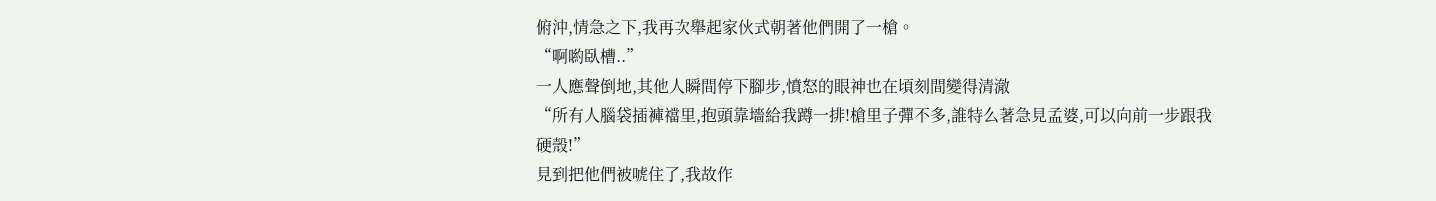俯沖,情急之下,我再次舉起家伙式朝著他們開了一槍。
“啊喲臥槽..”
一人應聲倒地,其他人瞬間停下腳步,憤怒的眼神也在頃刻間變得清澈
“所有人腦袋插褲襠里,抱頭靠墻給我蹲一排!槍里子彈不多,誰特么著急見孟婆,可以向前一步跟我硬殼!”
見到把他們被唬住了,我故作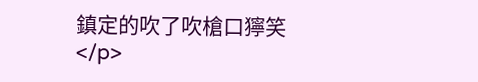鎮定的吹了吹槍口獰笑</p>